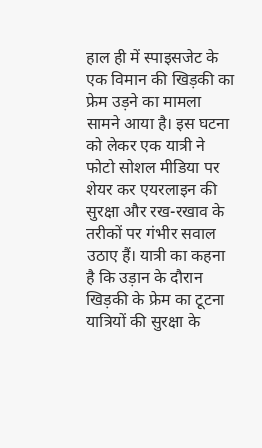हाल ही में स्पाइसजेट के एक विमान की खिड़की का फ्रेम उड़ने का मामला सामने आया है। इस घटना को लेकर एक यात्री ने फोटो सोशल मीडिया पर शेयर कर एयरलाइन की सुरक्षा और रख-रखाव के तरीकों पर गंभीर सवाल उठाए हैं। यात्री का कहना है कि उड़ान के दौरान खिड़की के फ्रेम का टूटना यात्रियों की सुरक्षा के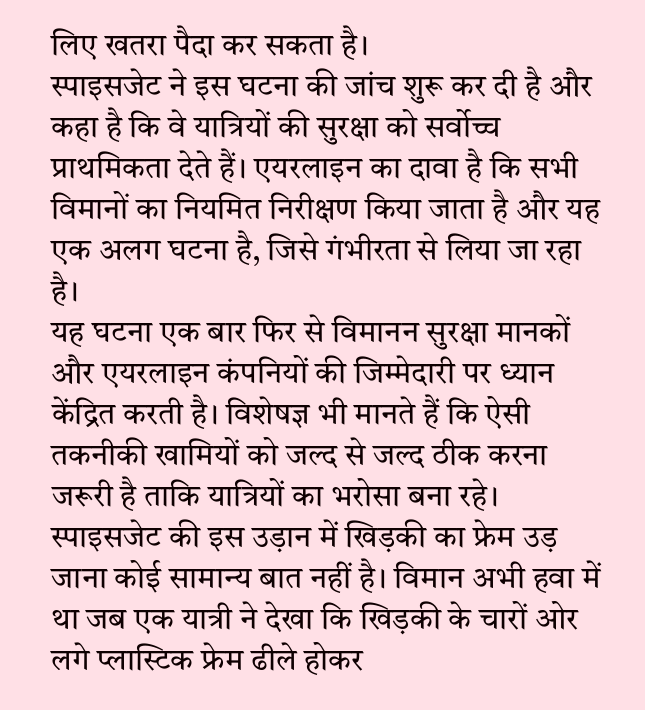लिए खतरा पैदा कर सकता है।
स्पाइसजेट ने इस घटना की जांच शुरू कर दी है और कहा है कि वे यात्रियों की सुरक्षा को सर्वोच्च प्राथमिकता देते हैं। एयरलाइन का दावा है कि सभी विमानों का नियमित निरीक्षण किया जाता है और यह एक अलग घटना है, जिसे गंभीरता से लिया जा रहा है।
यह घटना एक बार फिर से विमानन सुरक्षा मानकों और एयरलाइन कंपनियों की जिम्मेदारी पर ध्यान केंद्रित करती है। विशेषज्ञ भी मानते हैं कि ऐसी तकनीकी खामियों को जल्द से जल्द ठीक करना जरूरी है ताकि यात्रियों का भरोसा बना रहे।
स्पाइसजेट की इस उड़ान में खिड़की का फ्रेम उड़ जाना कोई सामान्य बात नहीं है। विमान अभी हवा में था जब एक यात्री ने देखा कि खिड़की के चारों ओर लगे प्लास्टिक फ्रेम ढीले होकर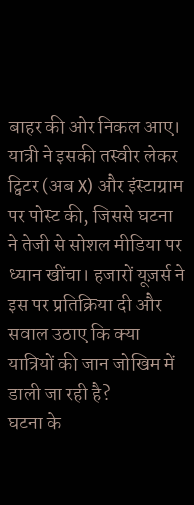बाहर की ओर निकल आए। यात्री ने इसकी तस्वीर लेकर ट्विटर (अब X) और इंस्टाग्राम पर पोस्ट की, जिससे घटना ने तेजी से सोशल मीडिया पर ध्यान खींचा। हजारों यूज़र्स ने इस पर प्रतिक्रिया दी और सवाल उठाए कि क्या यात्रियों की जान जोखिम में डाली जा रही है?
घटना के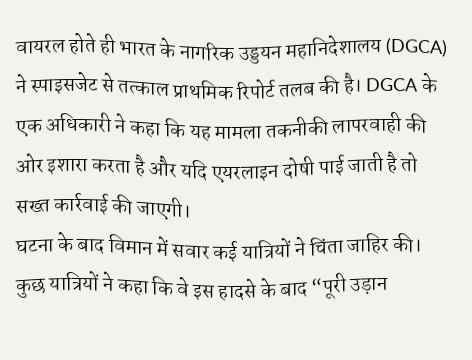वायरल होते ही भारत के नागरिक उड्डयन महानिदेशालय (DGCA) ने स्पाइसजेट से तत्काल प्राथमिक रिपोर्ट तलब की है। DGCA के एक अधिकारी ने कहा कि यह मामला तकनीकी लापरवाही की ओर इशारा करता है और यदि एयरलाइन दोषी पाई जाती है तो सख्त कार्रवाई की जाएगी।
घटना के बाद विमान में सवार कई यात्रियों ने चिंता जाहिर की। कुछ यात्रियों ने कहा कि वे इस हादसे के बाद “पूरी उड़ान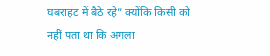घबराहट में बैठे रहे” क्योंकि किसी को नहीं पता था कि अगला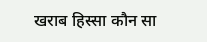खराब हिस्सा कौन सा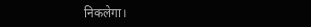निकलेगा।